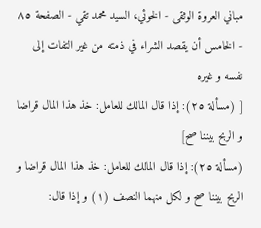مباني العروة الوثقى - الخوئي، السيد محمد تقي - الصفحة ٨٥ - الخامس أن يقصد الشراء في ذمته من غير التفات إلى نفسه و غيره
[ (مسألة ٢٥): إذا قال المالك للعامل: خذ هذا المال قراضا و الربح بيننا صح]
(مسألة ٢٥): إذا قال المالك للعامل: خذ هذا المال قراضا و الربح بيننا صح و لكل منهما النصف (١) و إذا قال: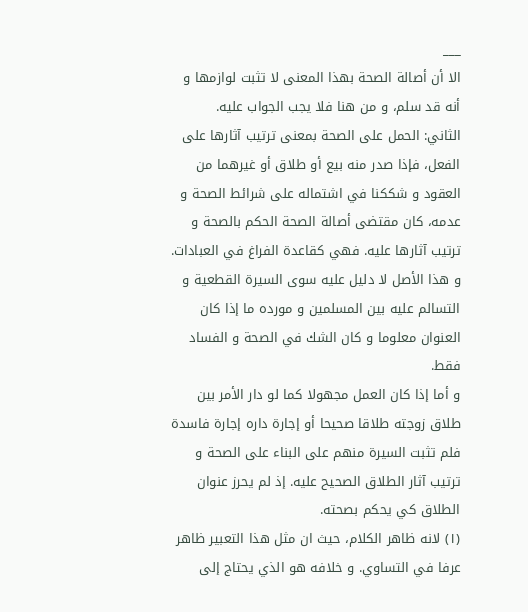___
الا أن أصالة الصحة بهذا المعنى لا تثبت لوازمها و أنه قد سلم، و من هنا فلا يجب الجواب عليه.
الثاني: الحمل على الصحة بمعنى ترتيب آثارها على الفعل، فإذا صدر منه بيع أو طلاق أو غيرهما من العقود و شككنا في اشتماله على شرائط الصحة و عدمه، كان مقتضى أصالة الصحة الحكم بالصحة و ترتيب آثارها عليه. فهي كقاعدة الفراغ في العبادات.
و هذا الأصل لا دليل عليه سوى السيرة القطعية و التسالم عليه بين المسلمين و مورده ما إذا كان العنوان معلوما و كان الشك في الصحة و الفساد فقط.
و أما إذا كان العمل مجهولا كما لو دار الأمر بين طلاق زوجته طلاقا صحيحا أو إجارة داره إجارة فاسدة فلم تثبت السيرة منهم على البناء على الصحة و ترتيب آثار الطلاق الصحيح عليه. إذ لم يحرز عنوان الطلاق كي يحكم بصحته.
(١) لانه ظاهر الكلام، حيث ان مثل هذا التعبير ظاهر عرفا في التساوي. و خلافه هو الذي يحتاج إلى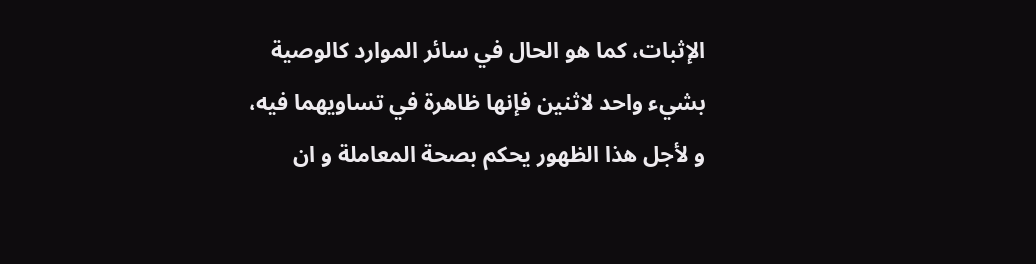الإثبات، كما هو الحال في سائر الموارد كالوصية بشيء واحد لاثنين فإنها ظاهرة في تساويهما فيه، و لأجل هذا الظهور يحكم بصحة المعاملة و ان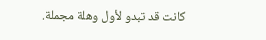كانت قد تبدو لأول وهلة مجملة.